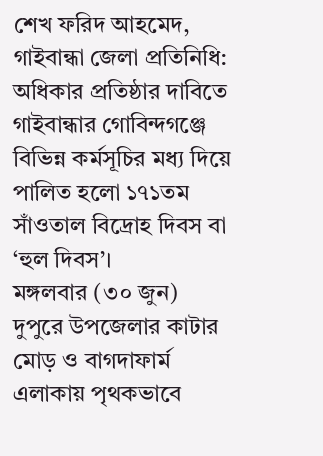শেখ ফরিদ আহমেদ, গাইবান্ধা জেলা প্রতিনিধি:
অধিকার প্রতিষ্ঠার দাবিতে গাইবান্ধার গোবিন্দগঞ্জে বিভিন্ন কর্মসূচির মধ্য দিয়ে পালিত হলো ১৭১তম সাঁওতাল বিদ্রোহ দিবস বা ‘হুল দিবস’।
মঙ্গলবার (৩০ জুন) দুপুরে উপজেলার কাটার মোড় ও বাগদাফার্ম এলাকায় পৃথকভাবে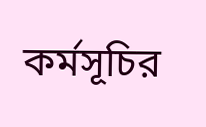কর্মসূচির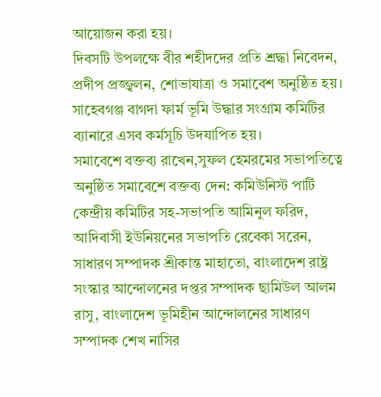আয়োজন করা হয়।
দিবসটি উপলক্ষে বীর শহীদদের প্রতি শ্রদ্ধা নিবেদন, প্রদীপ প্রজ্জ্বলন, শোভাযাত্রা ও সমাবেশ অনুষ্ঠিত হয়। সাহেবগঞ্জ বাগদা ফার্ম ভূমি উদ্ধার সংগ্রাম কমিটির ব্যানারে এসব কর্মসূচি উদযাপিত হয়।
সমাবেশে বক্তব্য রাখেন,সুফল হেমরমের সভাপতিত্বে অনুষ্ঠিত সমাবেশে বক্তব্য দেন: কমিউনিস্ট পার্টি কেন্দ্রীয় কমিটির সহ-সভাপতি আমিনুল ফরিদ, আদিবাসী ইউনিয়নের সভাপতি রেবেকা সরেন, সাধারণ সম্পাদক শ্রীকান্ত মাহাতো, বাংলাদেশ রাষ্ট্র সংস্কার আন্দোলনের দপ্তর সম্পাদক ছামিউল আলম রাসু, বাংলাদেশ ভূমিহীন আন্দোলনের সাধারণ সম্পাদক শেখ নাসির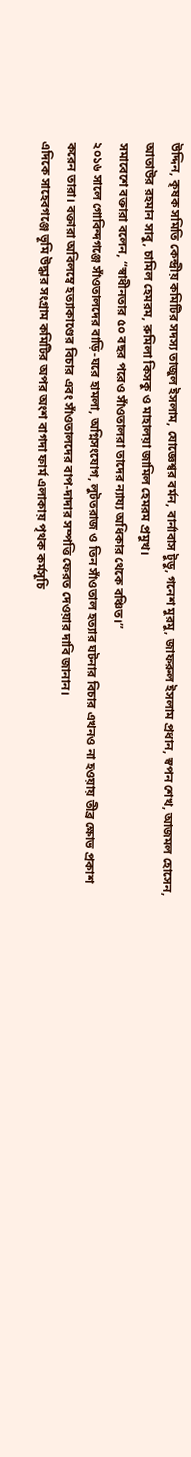উদ্দিন, কৃষক সমিতি কেন্দ্রীয় কমিটির সদস্য তাজুল ইসলাম, যোজ্ঞেশ্বর বর্মন, বার্নাবাস টুডু, গনেশ মুরমু, জাফরুল ইসলাম প্রধান, স্বপন শেখ, আজমল হোসেন, আতাউর রহমান সাবু, চামিল হেমরম, রুমিলা কিসকু ও মাহালয়া জামিল হেমরম প্রমুখ।
সমাবেশে বক্তারা বলেন, “স্বাধীনতার ৫০ বছর পরেও সাঁওতালরা তাদের ন্যায্য অধিকার থেকে বঞ্চিত।”
২০১৬ সালে গোবিন্দগঞ্জে সাঁওতালদের বাড়ি-ঘরে হামলা, অগ্নিসংযোগ, লুটতরাজ ও তিন সাঁওতাল হত্যার ঘটনার বিচার এখনও না হওয়ায় তীব্র ক্ষোভ প্রকাশ করেন তারা। বক্তারা অবিলম্বে হত্যাকাণ্ডের বিচার এবং সাঁওতালদের বাপ-দাদার সম্পত্তি ফেরত দেওয়ার দাবি জানান।
এদিকে সাহেবগঞ্জে ভূমি উদ্ধার সংগ্রাম কমিটির অপর অংশ বাগদা ফার্ম এলাকায় পৃথক কর্মসূচি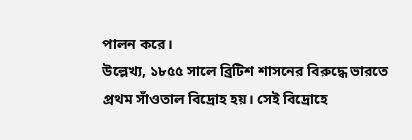পালন করে।
উল্লেখ্য, ১৮৫৫ সালে ব্রিটিশ শাসনের বিরুদ্ধে ভারতে প্রথম সাঁওতাল বিদ্রোহ হয়। সেই বিদ্রোহে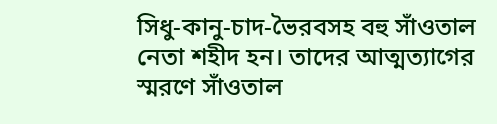সিধু-কানু-চাদ-ভৈরবসহ বহু সাঁওতাল নেতা শহীদ হন। তাদের আত্মত্যাগের স্মরণে সাঁওতাল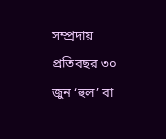সম্প্রদায় প্রতিবছর ৩০ জুন ‘হুল’ বা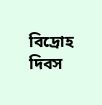বিদ্রোহ দিবস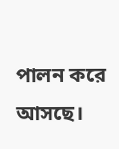পালন করে আসছে।